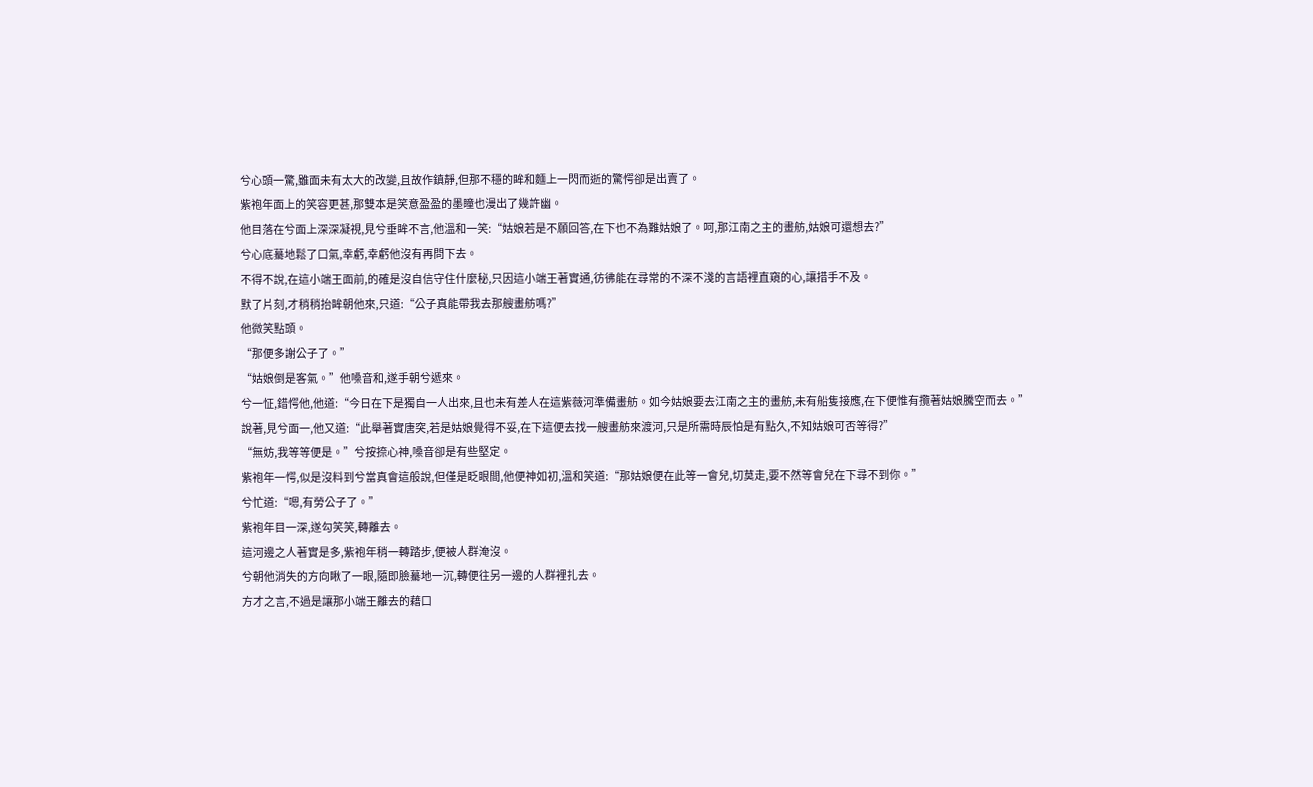兮心頭一驚,雖面未有太大的改變,且故作鎮靜,但那不穩的眸和麵上一閃而逝的驚愕卻是出賣了。
紫袍年面上的笑容更甚,那雙本是笑意盈盈的墨瞳也漫出了幾許幽。
他目落在兮面上深深凝視,見兮垂眸不言,他溫和一笑:“姑娘若是不願回答,在下也不為難姑娘了。呵,那江南之主的畫舫,姑娘可還想去?”
兮心底驀地鬆了口氣,幸虧,幸虧他沒有再問下去。
不得不說,在這小端王面前,的確是沒自信守住什麼秘,只因這小端王著實通,彷彿能在尋常的不深不淺的言語裡直窺的心,讓措手不及。
默了片刻,才稍稍抬眸朝他來,只道:“公子真能帶我去那艘畫舫嗎?”
他微笑點頭。
“那便多謝公子了。”
“姑娘倒是客氣。”他嗓音和,遂手朝兮遞來。
兮一怔,錯愕他,他道:“今日在下是獨自一人出來,且也未有差人在這紫薇河準備畫舫。如今姑娘要去江南之主的畫舫,未有船隻接應,在下便惟有攬著姑娘騰空而去。”
說著,見兮面一,他又道:“此舉著實唐突,若是姑娘覺得不妥,在下這便去找一艘畫舫來渡河,只是所需時辰怕是有點久,不知姑娘可否等得?”
“無妨,我等等便是。”兮按捺心神,嗓音卻是有些堅定。
紫袍年一愕,似是沒料到兮當真會這般說,但僅是眨眼間,他便神如初,溫和笑道:“那姑娘便在此等一會兒,切莫走,要不然等會兒在下尋不到你。”
兮忙道:“嗯,有勞公子了。”
紫袍年目一深,遂勾笑笑,轉離去。
這河邊之人著實是多,紫袍年稍一轉踏步,便被人群淹沒。
兮朝他消失的方向瞅了一眼,隨即臉驀地一沉,轉便往另一邊的人群裡扎去。
方才之言,不過是讓那小端王離去的藉口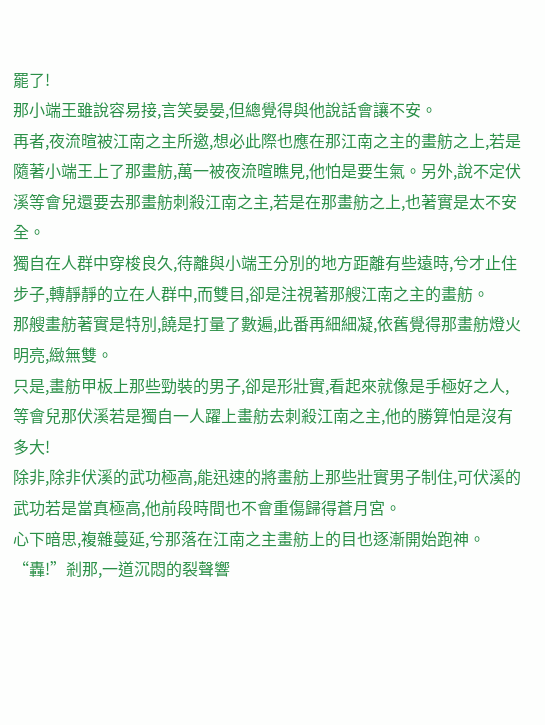罷了!
那小端王雖說容易接,言笑晏晏,但總覺得與他說話會讓不安。
再者,夜流暄被江南之主所邀,想必此際也應在那江南之主的畫舫之上,若是隨著小端王上了那畫舫,萬一被夜流暄瞧見,他怕是要生氣。另外,說不定伏溪等會兒還要去那畫舫刺殺江南之主,若是在那畫舫之上,也著實是太不安全。
獨自在人群中穿梭良久,待離與小端王分別的地方距離有些遠時,兮才止住步子,轉靜靜的立在人群中,而雙目,卻是注視著那艘江南之主的畫舫。
那艘畫舫著實是特別,饒是打量了數遍,此番再細細凝,依舊覺得那畫舫燈火明亮,緻無雙。
只是,畫舫甲板上那些勁裝的男子,卻是形壯實,看起來就像是手極好之人,等會兒那伏溪若是獨自一人躍上畫舫去刺殺江南之主,他的勝算怕是沒有多大!
除非,除非伏溪的武功極高,能迅速的將畫舫上那些壯實男子制住,可伏溪的武功若是當真極高,他前段時間也不會重傷歸得蒼月宮。
心下暗思,複雜蔓延,兮那落在江南之主畫舫上的目也逐漸開始跑神。
“轟!”剎那,一道沉悶的裂聲響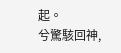起。
兮驚駭回神,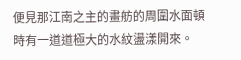便見那江南之主的畫舫的周圍水面頓時有一道道極大的水紋盪漾開來。